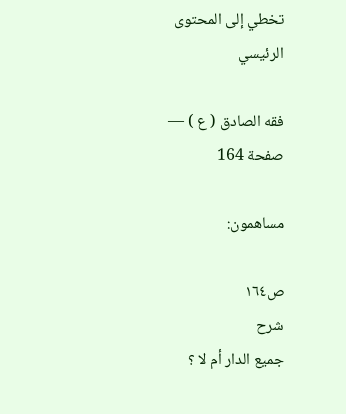تخطي إلى المحتوى الرئيسي

فقه الصادق ( ع ) — صفحة 164

مساهمون:

ص١٦٤
شرح
جميع الدار أم لا ؟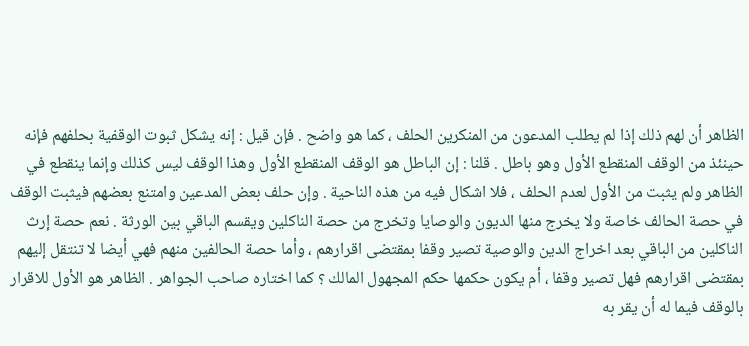الظاهر أن لهم ذلك إذا لم يطلب المدعون من المنكرين الحلف ، كما هو واضح . فإن قيل : إنه يشكل ثبوت الوقفية بحلفهم فإنه حينئذ من الوقف المنقطع الأول وهو باطل . قلنا : إن الباطل هو الوقف المنقطع الأول وهذا الوقف ليس كذلك وإنما ينقطع في الظاهر ولم يثبت من الأول لعدم الحلف ، فلا اشكال فيه من هذه الناحية . وإن حلف بعض المدعين وامتنع بعضهم فيثبت الوقف في حصة الحالف خاصة ولا يخرج منها الديون والوصايا وتخرج من حصة الناكلين ويقسم الباقي بين الورثة . نعم حصة إرث الناكلين من الباقي بعد اخراج الدين والوصية تصير وقفا بمقتضى اقرارهم ، وأما حصة الحالفين منهم فهي أيضا لا تنتقل إليهم بمقتضى اقرارهم فهل تصير وقفا ، أم يكون حكمها حكم المجهول المالك ؟ كما اختاره صاحب الجواهر . الظاهر هو الأول للاقرار بالوقف فيما له أن يقر به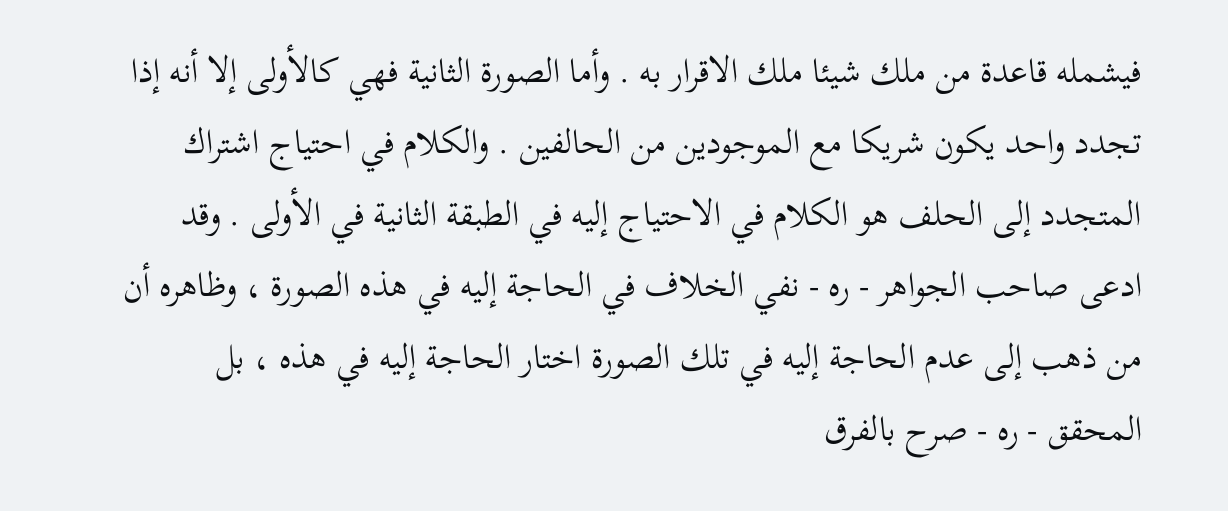فيشمله قاعدة من ملك شيئا ملك الاقرار به . وأما الصورة الثانية فهي كالأولى إلا أنه إذا تجدد واحد يكون شريكا مع الموجودين من الحالفين . والكلام في احتياج اشتراك المتجدد إلى الحلف هو الكلام في الاحتياج إليه في الطبقة الثانية في الأولى . وقد ادعى صاحب الجواهر - ره - نفي الخلاف في الحاجة إليه في هذه الصورة ، وظاهره أن من ذهب إلى عدم الحاجة إليه في تلك الصورة اختار الحاجة إليه في هذه ، بل المحقق - ره - صرح بالفرق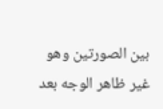بين الصورتين وهو غير ظاهر الوجه بعد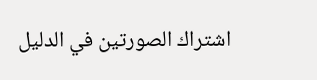اشتراك الصورتين في الدليل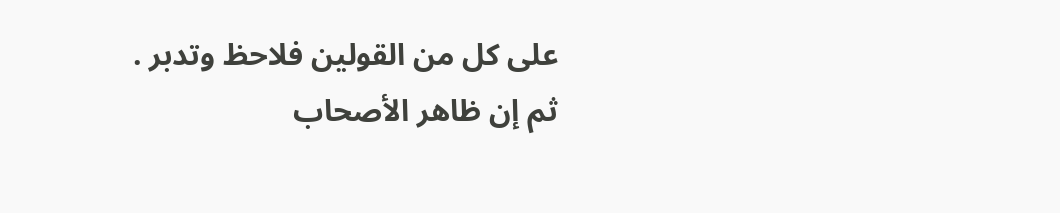على كل من القولين فلاحظ وتدبر . ثم إن ظاهر الأصحاب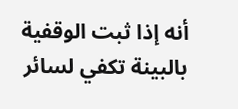أنه إذا ثبت الوقفية بالبينة تكفي لسائر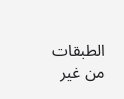الطبقات من غير